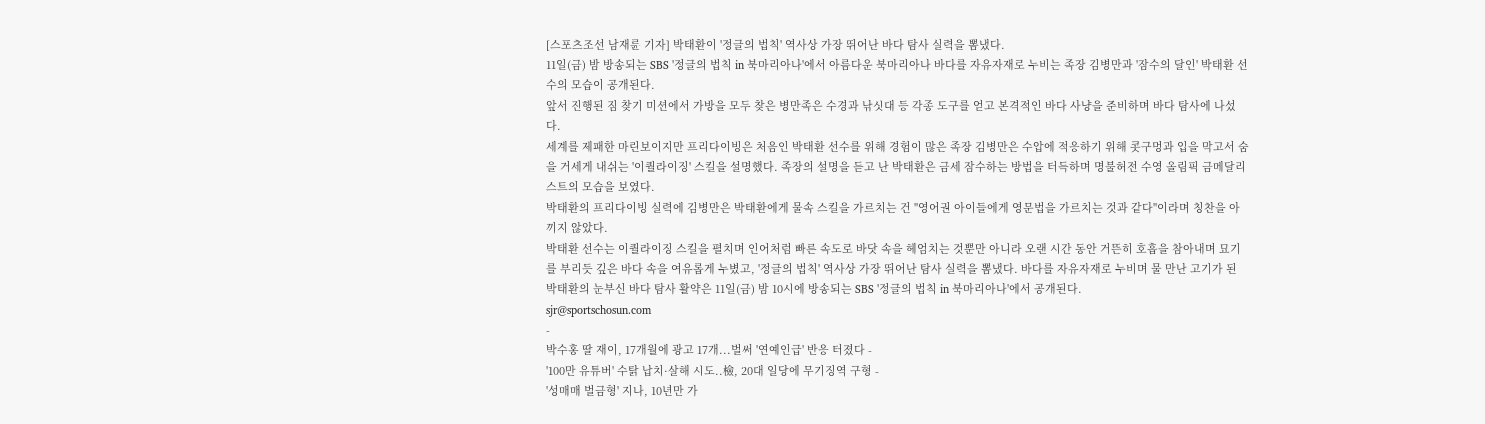[스포츠조선 남재륜 기자] 박태환이 '정글의 법칙' 역사상 가장 뛰어난 바다 탐사 실력을 뽐냈다.
11일(금) 밤 방송되는 SBS '정글의 법칙 in 북마리아나'에서 아름다운 북마리아나 바다를 자유자재로 누비는 족장 김병만과 '잠수의 달인' 박태환 선수의 모습이 공개된다.
앞서 진행된 짐 찾기 미션에서 가방을 모두 찾은 병만족은 수경과 낚싯대 등 각종 도구를 얻고 본격적인 바다 사냥을 준비하며 바다 탐사에 나섰다.
세계를 제패한 마린보이지만 프리다이빙은 처음인 박태환 선수를 위해 경험이 많은 족장 김병만은 수압에 적응하기 위해 콧구멍과 입을 막고서 숨을 거세게 내쉬는 '이퀄라이징' 스킬을 설명했다. 족장의 설명을 듣고 난 박태환은 금세 잠수하는 방법을 터득하며 명불허전 수영 올림픽 금메달리스트의 모습을 보였다.
박태환의 프리다이빙 실력에 김병만은 박태환에게 물속 스킬을 가르치는 건 "영어권 아이들에게 영문법을 가르치는 것과 같다"이라며 칭찬을 아끼지 않았다.
박태환 선수는 이퀄라이징 스킬을 펼치며 인어처럼 빠른 속도로 바닷 속을 헤엄치는 것뿐만 아니라 오랜 시간 동안 거뜬히 호흡을 참아내며 묘기를 부리듯 깊은 바다 속을 여유롭게 누볐고, '정글의 법칙' 역사상 가장 뛰어난 탐사 실력을 뽐냈다. 바다를 자유자재로 누비며 물 만난 고기가 된 박태환의 눈부신 바다 탐사 활약은 11일(금) 밤 10시에 방송되는 SBS '정글의 법칙 in 북마리아나'에서 공개된다.
sjr@sportschosun.com
-
박수홍 딸 재이, 17개월에 광고 17개...벌써 '연예인급' 반응 터졌다 -
'100만 유튜버' 수탉 납치·살해 시도..檢, 20대 일당에 무기징역 구형 -
'성매매 벌금형' 지나, 10년만 가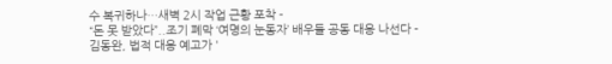수 복귀하나…새벽 2시 작업 근황 포착 -
“돈 못 받았다”..조기 폐막 ‘여명의 눈동자’ 배우들 공동 대응 나선다 -
김동완, 법적 대응 예고가 '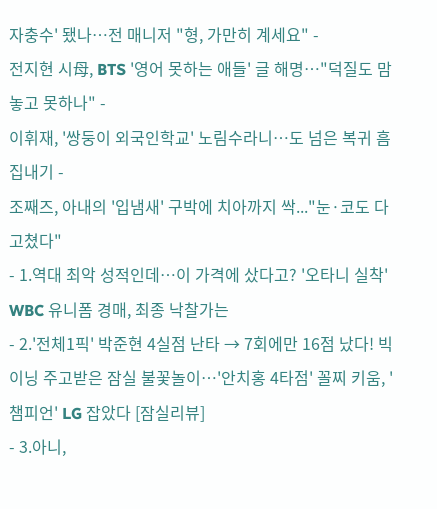자충수' 됐나…전 매니저 "형, 가만히 계세요" -
전지현 시母, BTS '영어 못하는 애들' 글 해명…"덕질도 맘 놓고 못하나" -
이휘재, '쌍둥이 외국인학교' 노림수라니…도 넘은 복귀 흠집내기 -
조째즈, 아내의 '입냄새' 구박에 치아까지 싹..."눈·코도 다 고쳤다"
- 1.역대 최악 성적인데…이 가격에 샀다고? '오타니 실착' WBC 유니폼 경매, 최종 낙찰가는
- 2.'전체1픽' 박준현 4실점 난타 → 7회에만 16점 났다! 빅이닝 주고받은 잠실 불꽃놀이…'안치홍 4타점' 꼴찌 키움, '챔피언' LG 잡았다 [잠실리뷰]
- 3.아니,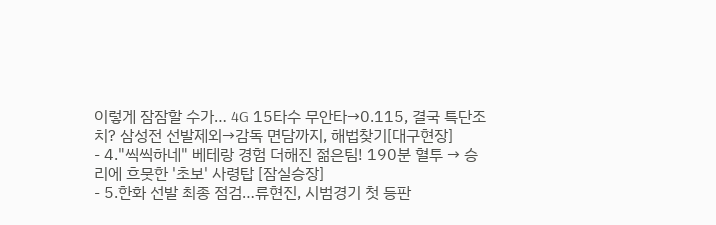이렇게 잠잠할 수가… 4G 15타수 무안타→0.115, 결국 특단조치? 삼성전 선발제외→감독 면담까지, 해법찾기[대구현장]
- 4."씩씩하네" 베테랑 경험 더해진 젊은팀! 190분 혈투 → 승리에 흐뭇한 '초보' 사령탑 [잠실승장]
- 5.한화 선발 최종 점검…류현진, 시범경기 첫 등판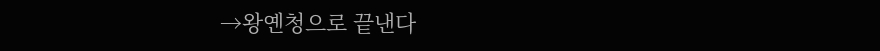→왕옌청으로 끝낸다